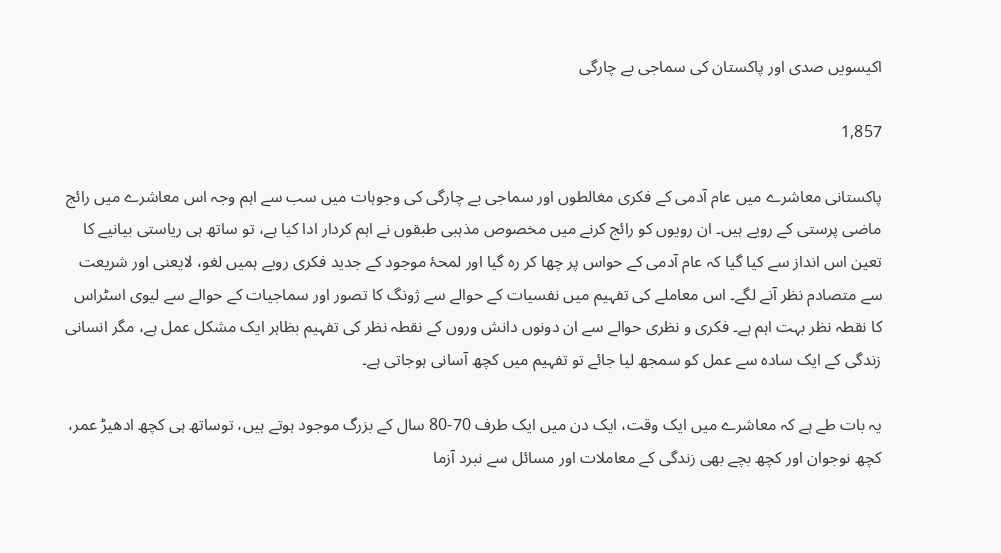اکیسویں صدی اور پاکستان کی سماجی بے چارگی

1,857

پاکستانی معاشرے میں عام آدمی کے فکری مغالطوں اور سماجی بے چارگی کی وجوہات میں سب سے اہم وجہ اس معاشرے میں رائج ماضی پرستی کے رویے ہیں۔ ان رویوں کو رائج کرنے میں مخصوص مذہبی طبقوں نے اہم کردار ادا کیا ہے، تو ساتھ ہی ریاستی بیانیے کا تعین اس انداز سے کیا گیا کہ عام آدمی کے حواس پر چھا کر رہ گیا اور لمحۂ موجود کے جدید فکری رویے ہمیں لغو، لایعنی اور شریعت سے متصادم نظر آنے لگے۔ اس معاملے کی تفہیم میں نفسیات کے حوالے سے ژونگ کا تصور اور سماجیات کے حوالے سے لیوی اسٹراس کا نقطہ نظر بہت اہم ہے۔ فکری و نظری حوالے سے ان دونوں دانش وروں کے نقطہ نظر کی تفہیم بظاہر ایک مشکل عمل ہے، مگر انسانی زندگی کے ایک سادہ سے عمل کو سمجھ لیا جائے تو تفہیم میں کچھ آسانی ہوجاتی ہے۔

یہ بات طے ہے کہ معاشرے میں ایک وقت، ایک دن میں ایک طرف 70-80 سال کے بزرگ موجود ہوتے ہیں، توساتھ ہی کچھ ادھیڑ عمر، کچھ نوجوان اور کچھ بچے بھی زندگی کے معاملات اور مسائل سے نبرد آزما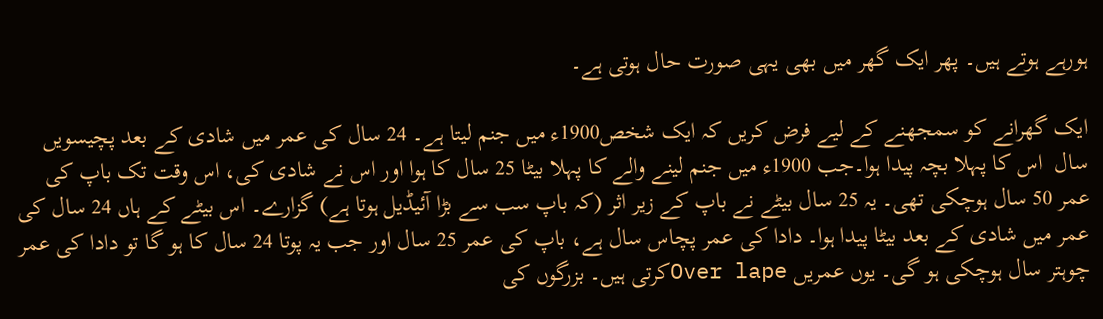ہورہے ہوتے ہیں۔ پھر ایک گھر میں بھی یہی صورت حال ہوتی ہے۔

ایک گھرانے کو سمجھنے کے لیے فرض کریں کہ ایک شخص1900ء میں جنم لیتا ہے۔ 24 سال کی عمر میں شادی کے بعد پچیسویں سال  اس کا پہلا بچہ پیدا ہوا۔جب 1900ء میں جنم لینے والے کا پہلا بیٹا 25 سال کا ہوا اور اس نے شادی کی، اس وقت تک باپ کی عمر 50 سال ہوچکی تھی۔ یہ 25 سال بیٹے نے باپ کے زیر اثر (کہ باپ سب سے بڑا آئیڈیل ہوتا ہے) گزارے۔ اس بیٹے کے ہاں 24 سال کی عمر میں شادی کے بعد بیٹا پیدا ہوا۔ دادا کی عمر پچاس سال ہے، باپ کی عمر 25 سال اور جب یہ پوتا 24 سال کا ہو گا تو دادا کی عمر چوہتر سال ہوچکی ہو گی۔ یوں عمریں Over lapeکرتی ہیں۔ بزرگوں کی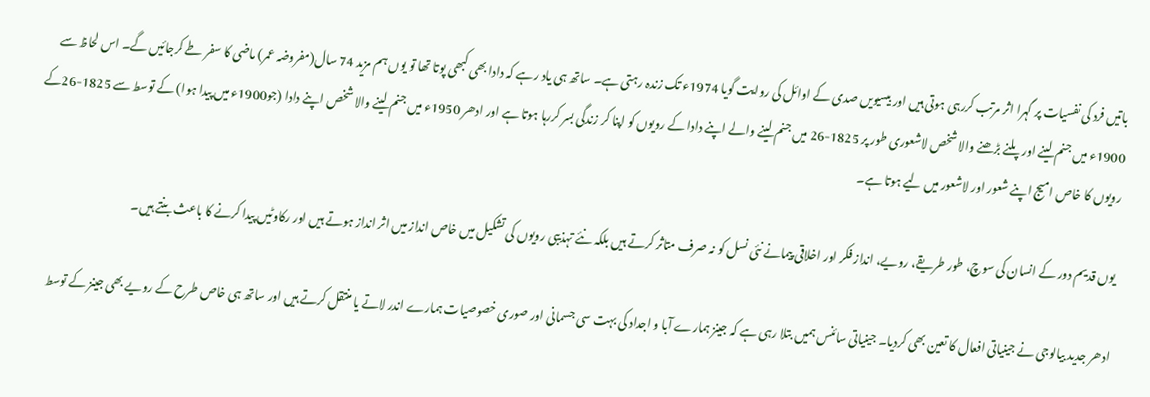باتیں فرد کی نفسیات پر گہرا اثر مرتب کررہی ہوتی ہیں اور بیسیویں صدی کے اوائل کی روایت گویا 1974ء تک زندہ رہتی ہے۔ ساتھ ہی یاد رہے کہ دادا بھی کبھی پوتا تھا تو یوں ہم مزید 74 سال(مفروضہ عمر) ماضی کا سفر طے کرجائیں گے۔ اس لحاظ سے 1900ء میں جنم لینے اور پلنے بڑھنے والا شخص لاشعوری طور پر 1825-26 میں جنم لینے والے اپنے دادا کے رویوں کو اپنا کر زندگی بسر کررہا ہوتا ہے اور ادھر 1950ء میں جنم لینے والا شخص اپنے دادا (جو1900ء میں پیدا ہوا) کے توسط سے 1825-26کے رویوں کا خاص امیج اپنے شعور اور لاشعور میں لیے ہوتا ہے۔

یوں قدیم دور کے انسان کی سوچ، طور طریقے، رویے، انداز فکر اور اخلاقی پیمانے نئی نسل کو نہ صرف متاثر کرتے ہیں بلکہ نئے تہذیبی رویوں کی تشکیل میں خاص انداز میں اثر انداز ہوتے ہیں اور رکاوٹیں پیدا کرنے کا باعث بنتے ہیں۔

ادھر جدید بیالوجی نے جینیاتی افعال کا تعین بھی کردیا۔ جینیاتی سائنس ہمیں بتلا رہی ہے کہ جینز ہمارے آبا و اجداد کی بہت سی جسمانی اور صوری خصوصیات ہمارے اندر لاتے یا منتقل کرتے ہیں اور ساتھ ہی خاص طرح کے رویے بھی جینز کے توسط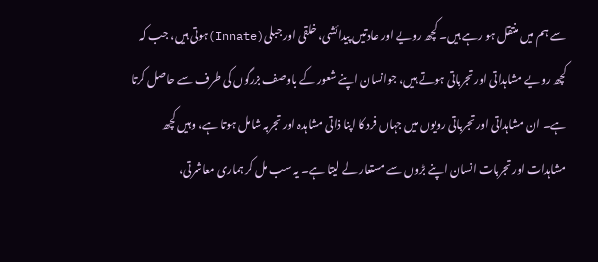سے ہم میں منتقل ہو رہے ہیں۔ کچھ رویے اور عادتیں پیدائشی، خلقی اور جبلی(Innate)ہوتی ہیں، جب کہ کچھ رویے مشاہداتی اور تجرباتی ہوتے ہیں، جوانسان اپنے شعور کے باوصف بزرگوں کی طرف سے حاصل کرتا ہے۔ ان مشاہداتی اور تجرباتی رویوں میں جہاں فرد کا اپنا ذاتی مشاہدہ اور تجربہ شامل ہوتا ہے، وہیں کچھ مشاہدات اور تجربات انسان اپنے بڑوں سے مستعار لے لیتا ہے۔ یہ سب مل کر ہماری معاشرتی،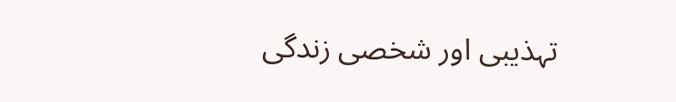تہذیبی اور شخصی زندگی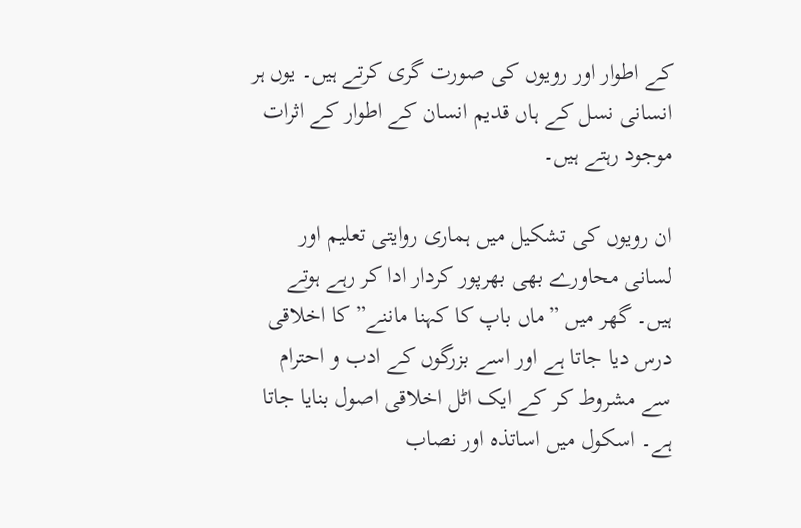کے اطوار اور رویوں کی صورت گری کرتے ہیں۔ یوں ہر انسانی نسل کے ہاں قدیم انسان کے اطوار کے اثرات موجود رہتے ہیں۔

ان رویوں کی تشکیل میں ہماری روایتی تعلیم اور لسانی محاورے بھی بھرپور کردار ادا کر رہے ہوتے ہیں۔ گھر میں ”ماں باپ کا کہنا ماننے” کا اخلاقی درس دیا جاتا ہے اور اسے بزرگوں کے ادب و احترام سے مشروط کر کے ایک اٹل اخلاقی اصول بنایا جاتا ہے۔ اسکول میں اساتذہ اور نصاب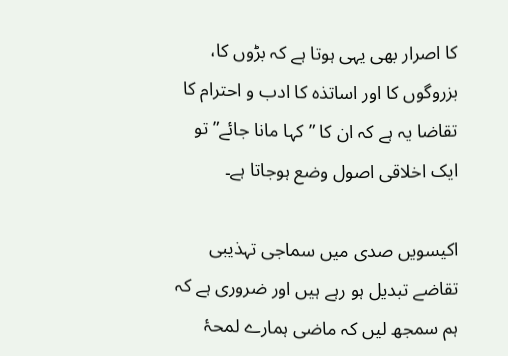کا اصرار بھی یہی ہوتا ہے کہ بڑوں کا، بزروگوں کا اور اساتذہ کا ادب و احترام کا تقاضا یہ ہے کہ ان کا ” کہا مانا جائے” تو ایک اخلاقی اصول وضع ہوجاتا ہے۔

اکیسویں صدی میں سماجی تہذیبی تقاضے تبدیل ہو رہے ہیں اور ضروری ہے کہ ہم سمجھ لیں کہ ماضی ہمارے لمحۂ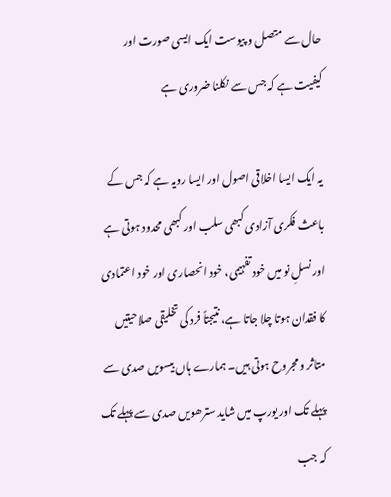حال سے متصل و پیوست ایک ایسی صورت اور کیفیت ہے کہ جس سے نکلنا ضروری ہے

یہ ایک ایسا اخلاقی اصول اور ایسا رویہ ہے کہ جس کے باعث فکری آزادی کبھی سلب اور کبھی محدود ہوتی ہے اور نسلِ نو میں خود تفہیمی، خود انحصاری اور خود اعتمادی کا فقدان ہوتا چلا جاتا ہے، نتیجتاً فرد کی تخلیقی صلاحیتیں متاثر و مجروح ہوتی ہیں۔ ہمارے ہاں بیسویں صدی سے پہلے تک اور یورپ میں شاید سترھویں صدی سے پہلے تک کہ جب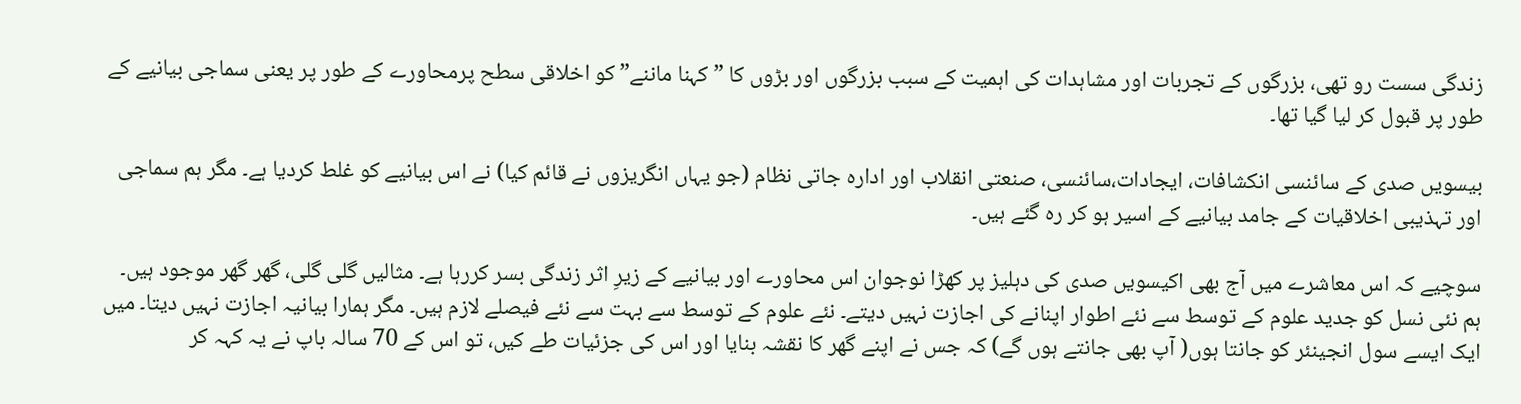زندگی سست رو تھی، بزرگوں کے تجربات اور مشاہدات کی اہمیت کے سبب بزرگوں اور بڑوں کا ” کہنا ماننے” کو اخلاقی سطح پرمحاورے کے طور پر یعنی سماجی بیانیے کے طور پر قبول کر لیا گیا تھا۔

بیسویں صدی کے سائنسی انکشافات، ایجادات،سائنسی، صنعتی انقلاب اور ادارہ جاتی نظام (جو یہاں انگریزوں نے قائم کیا) نے اس بیانیے کو غلط کردیا ہے۔ مگر ہم سماجی اور تہذیبی اخلاقیات کے جامد بیانیے کے اسیر ہو کر رہ گئے ہیں۔

سوچیے کہ اس معاشرے میں آج بھی اکیسویں صدی کی دہلیز پر کھڑا نوجوان اس محاورے اور بیانیے کے زیرِ اثر زندگی بسر کررہا ہے۔ مثالیں گلی گلی، گھر گھر موجود ہیں۔ ہم نئی نسل کو جدید علوم کے توسط سے نئے اطوار اپنانے کی اجازت نہیں دیتے۔ نئے علوم کے توسط سے بہت سے نئے فیصلے لازم ہیں۔ مگر ہمارا بیانیہ اجازت نہیں دیتا۔ میں ایک ایسے سول انجینئر کو جانتا ہوں( آپ بھی جانتے ہوں گے) کہ جس نے اپنے گھر کا نقشہ بنایا اور اس کی جزئیات طے کیں، تو اس کے 70 سالہ باپ نے یہ کہہ کر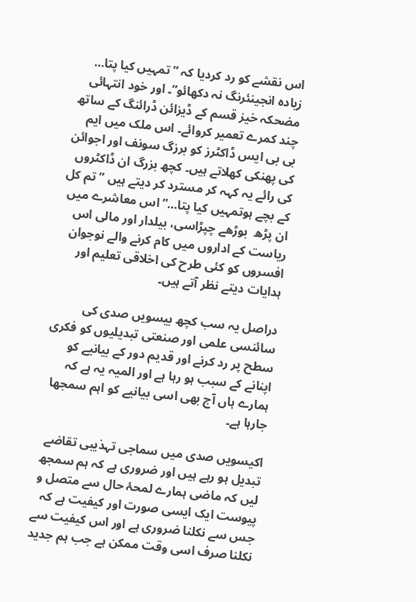اس نقشے کو رد کردیا کہ ”تمہیں کیا پتا… زیادہ انجینئرنگ نہ دکھائو”۔ اور خود انتہائی مضحکہ خیز قسم کے ڈیزائن ڈرائنگ کے ساتھ چند کمرے تعمیر کروائے۔ اس ملک میں ایم بی بی ایس ڈاکٹرز کو برزگ سونف اور اجوائن کی پھنکی کھلاتے ہیں۔ کچھ بزرگ ان ڈاکٹروں کی رائے یہ کہہ کر مسترد کر دیتے ہیں ” تم کل کے بچے ہوتمہیں کیا پتا…” اس معاشرے میں ان پڑھ  بوڑھے چپڑاسی، بیلدار اور مالی اس ریاست کے اداروں میں کام کرنے والے نوجوان افسروں کو کئی طرح کی اخلاقی تعلیم اور ہدایات دیتے نظر آتے ہیں۔

دراصل یہ سب کچھ بیسویں صدی کی سائنسی علمی اور صنعتی تبدیلیوں کو فکری سطح پر رد کرنے اور قدیم دور کے بیانیے کو اپنانے کے سبب ہو رہا ہے اور المیہ یہ ہے کہ ہمارے ہاں آج بھی اسی بیانیے کو اہم سمجھا جارہا ہے۔

اکیسویں صدی میں سماجی تہذیبی تقاضے تبدیل ہو رہے ہیں اور ضروری ہے کہ ہم سمجھ لیں کہ ماضی ہمارے لمحۂ حال سے متصل و پیوست ایک ایسی صورت اور کیفیت ہے کہ جس سے نکلنا ضروری ہے اور اس کیفیت سے نکلنا صرف اسی وقت ممکن ہے جب ہم جدید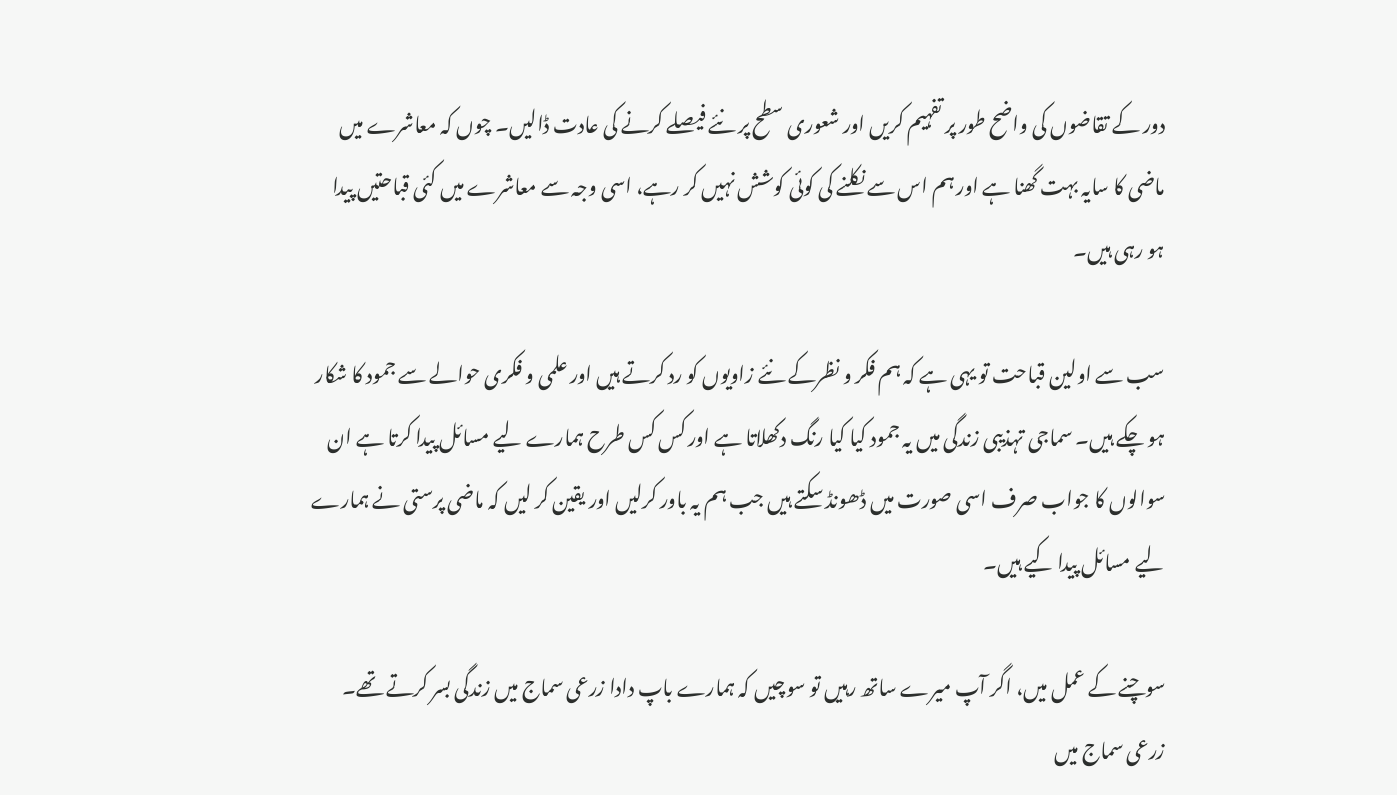دور کے تقاضوں کی واضح طور پر تفہیم کریں اور شعوری سطح پر نئے فیصلے کرنے کی عادت ڈالیں۔ چوں کہ معاشرے میں ماضی کا سایہ بہت گھنا ہے اور ہم اس سے نکلنے کی کوئی کوشش نہیں کر رہے، اسی وجہ سے معاشرے میں کئی قباحتیں پیدا ہو رہی ہیں۔

سب سے اولین قباحت تو یہی ہے کہ ہم فکر و نظرکے نئے زاویوں کو رد کرتے ہیں اور علمی و فکری حوالے سے جمود کا شکار ہو چکے ہیں۔ سماجی تہذیبی زندگی میں یہ جمود کیا کیا رنگ دکھلاتا ہے اور کس کس طرح ہمارے لیے مسائل پیدا کرتا ہے ان سوالوں کا جواب صرف اسی صورت میں ڈھونڈ سکتے ہیں جب ہم یہ باور کرلیں اور یقین کر لیں کہ ماضی پرستی نے ہمارے لیے مسائل پیدا کیے ہیں۔

سوچنے کے عمل میں، اگر آپ میرے ساتھ رہیں تو سوچیں کہ ہمارے باپ دادا زرعی سماج میں زندگی بسر کرتے تھے۔ زرعی سماج میں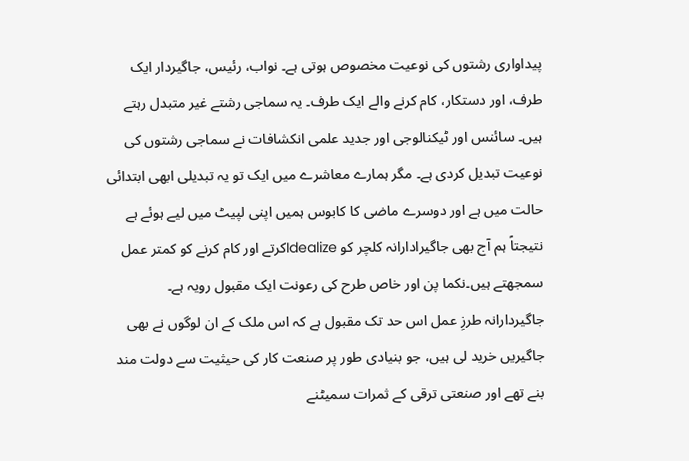پیداواری رشتوں کی نوعیت مخصوص ہوتی ہے۔ نواب، رئیس، جاگیردار ایک طرف، اور دستکار، کام کرنے والے ایک طرف۔ یہ سماجی رشتے غیر متبدل رہتے ہیں۔ سائنس اور ٹیکنالوجی اور جدید علمی انکشافات نے سماجی رشتوں کی نوعیت تبدیل کردی ہے۔ مگر ہمارے معاشرے میں ایک تو یہ تبدیلی ابھی ابتدائی حالت میں ہے اور دوسرے ماضی کا کابوس ہمیں اپنی لپیٹ میں لیے ہوئے ہے نتیجتاً ہم آج بھی جاگیرادارانہ کلچر کو Idealizeکرتے اور کام کرنے کو کمتر عمل سمجھتے ہیں۔نکما پن اور خاص طرح کی رعونت ایک مقبول رویہ ہے۔ جاگیردارانہ طرزِ عمل اس حد تک مقبول ہے کہ اس ملک کے ان لوگوں نے بھی جاگیریں خرید لی ہیں، جو بنیادی طور پر صنعت کار کی حیثیت سے دولت مند بنے تھے اور صنعتی ترقی کے ثمرات سمیٹنے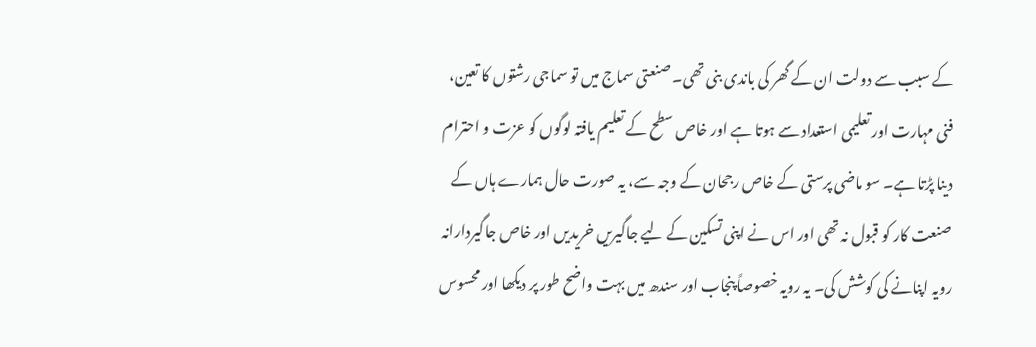کے سبب سے دولت ان کے گھر کی باندی بنی تھی۔ صنعتی سماج میں تو سماجی رشتوں کا تعین، فنی مہارت اور تعلیمی استعداد سے ہوتا ہے اور خاص سطح کے تعلیم یافتہ لوگوں کو عزت و احترام دینا پڑتا ہے۔ سو ماضی پرستی کے خاص رجحان کے وجہ سے، یہ صورت حال ہمارے ہاں کے صنعت کار کو قبول نہ تھی اور اس نے اپنی تسکین کے لیے جاگیریں خریدیں اور خاص جاگیردارانہ رویہ اپنانے کی کوشش کی۔ یہ رویہ خصوصاً پنجاب اور سندھ میں بہت واضح طور پر دیکھا اور محسوس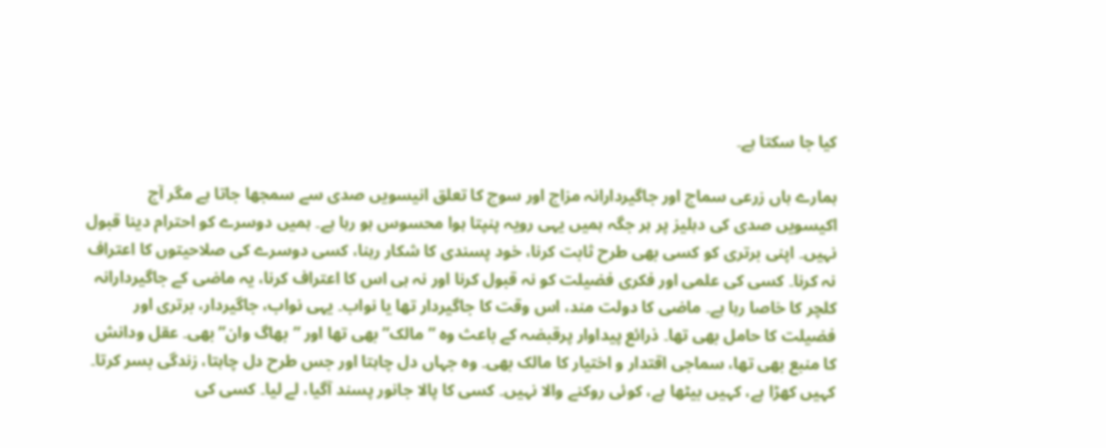کیا جا سکتا ہے۔

ہمارے ہاں زرعی سماج اور جاگیردارانہ مزاج اور سوچ کا تعلق انیسویں صدی سے سمجھا جاتا ہے مگر آج اکیسویں صدی کی دہلیز پر ہر جگہ ہمیں یہی رویہ پنپتا ہوا محسوس ہو رہا ہے۔ ہمیں دوسرے کو احترام دینا قبول نہیں۔ اپنی برتری کو کسی بھی طرح ثابت کرنا، خود پسندی کا شکار رہنا، کسی دوسرے کی صلاحیتوں کا اعتراف نہ کرنا۔ کسی کی علمی اور فکری فضیلت کو نہ قبول کرنا اور نہ ہی اس کا اعتراف کرنا، یہ ماضی کے جاگیردارانہ کلچر کا خاصا رہا ہے۔ ماضی کا دولت مند، اس وقت کا جاگیردار تھا یا نواب۔ یہی نواب، جاگیردار، برتری اور فضیلت کا حامل بھی تھا۔ ذرائع پیداوار پرقبضہ کے باعث وہ ”مالک” بھی تھا اور ”بھاگ وان” بھی۔ عقل ودانش کا منبع بھی تھا، سماجی اقتدار و اختیار کا مالک بھی۔ وہ جہاں دل چاہتا اور جس طرح دل چاہتا، زندگی بسر کرتا۔ کہیں کھڑا ہے، کہیں بیٹھا ہے، کوئی روکنے والا نہیں۔ کسی کا پالا جانور پسند آگیا، لے لیا۔ کسی کی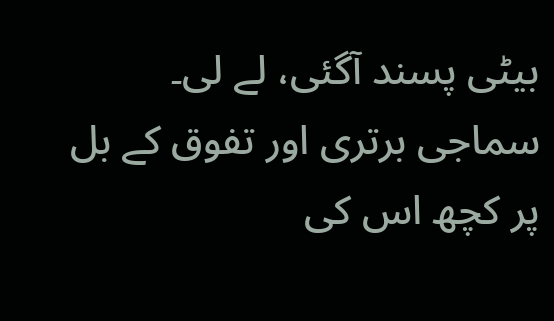بیٹی پسند آگئی، لے لی۔ سماجی برتری اور تفوق کے بل پر کچھ اس کی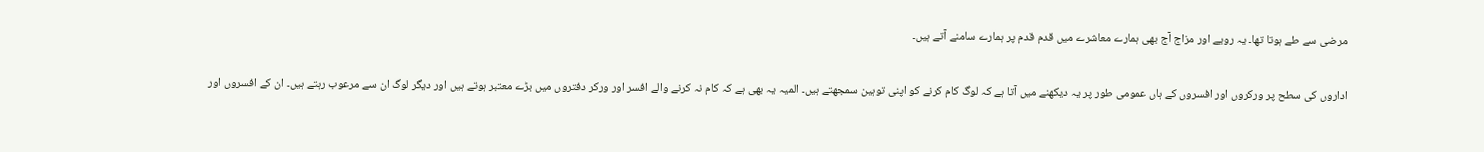مرضی سے طے ہوتا تھا۔ یہ رویے اور مزاج آج بھی ہمارے معاشرے میں قدم قدم پر ہمارے سامنے آتے ہیں۔

اداروں کی سطح پر ورکروں اور افسروں کے ہاں عمومی طور پر یہ دیکھنے میں آتا ہے کہ لوگ کام کرنے کو اپنی توہین سمجھتے ہیں۔ المیہ یہ بھی ہے کہ کام نہ کرنے والے افسر اور ورکر دفتروں میں بڑے معتبر ہوتے ہیں اور دیگر لوگ ان سے مرعوب رہتے ہیں۔ ان کے افسروں اور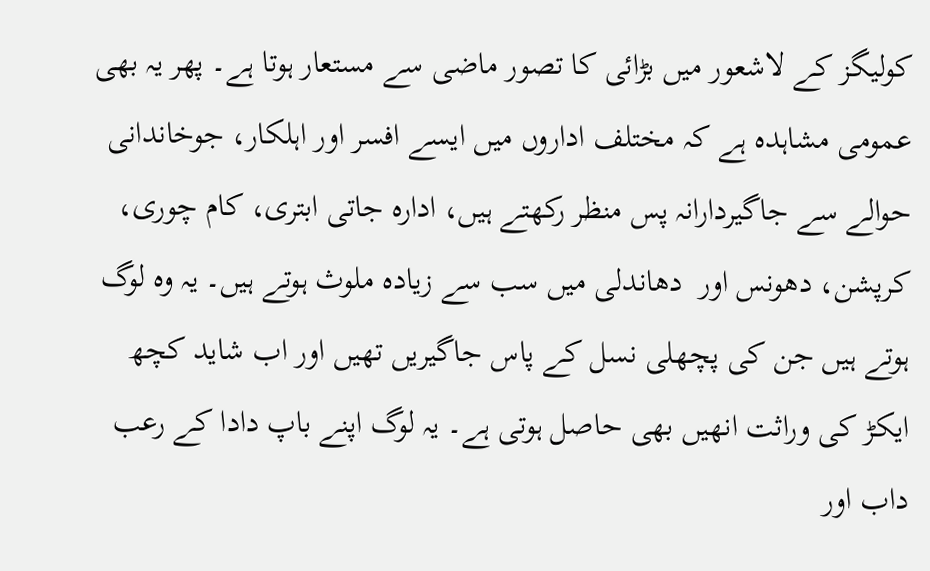کولیگز کے لاشعور میں بڑائی کا تصور ماضی سے مستعار ہوتا ہے۔ پھر یہ بھی عمومی مشاہدہ ہے کہ مختلف اداروں میں ایسے افسر اور اہلکار، جوخاندانی حوالے سے جاگیردارانہ پس منظر رکھتے ہیں، ادارہ جاتی ابتری، کام چوری، کرپشن، دھونس اور  دھاندلی میں سب سے زیادہ ملوث ہوتے ہیں۔ یہ وہ لوگ ہوتے ہیں جن کی پچھلی نسل کے پاس جاگیریں تھیں اور اب شاید کچھ ایکڑ کی وراثت انھیں بھی حاصل ہوتی ہے۔ یہ لوگ اپنے باپ دادا کے رعب داب اور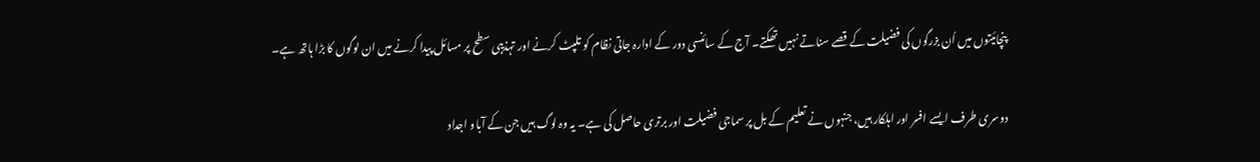پنچائیتوں میں اُن بزرگوں کی فضیلت کے قصے سناتے نہیں تھکتے۔ آج کے سائنسی دور کے ادارہ جاتی نظام کو تلپٹ کرنے اور تہذیبی سطح پر مسائل پیدا کرنے میں ان لوگوں کا بڑا ہاتھ ہے۔

دوسری طرف ایسے افسر اور اہلکار ہیں، جنہوں نے تعلیم کے بل پر سماجی فضیلت اور برتری حاصل کی ہے۔ یہ وہ لوگ ہیں جن کے آباو اجداد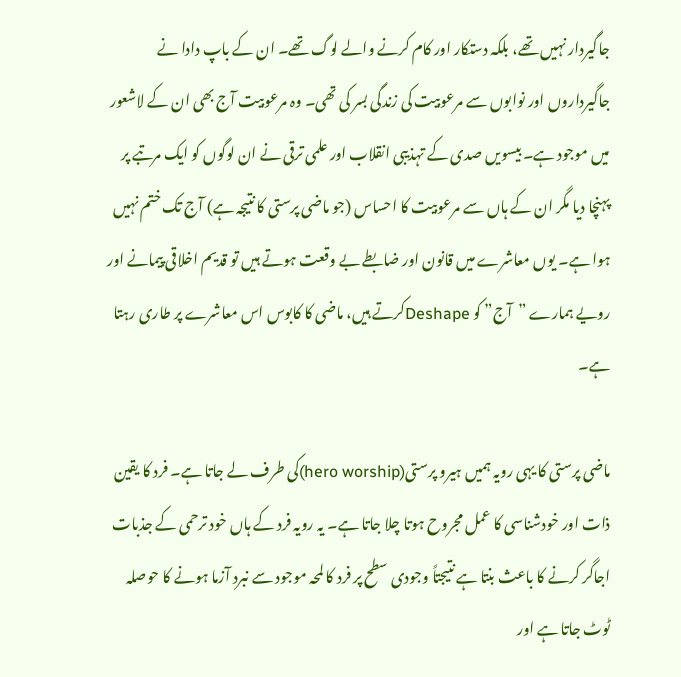جاگیردار نہیں تھے، بلکہ دستکار اور کام کرنے والے لوگ تھے۔ ان کے باپ دادا نے جاگیرداروں اور نوابوں سے مرعوبیت کی زندگی بسر کی تھی۔ وہ مرعوبیت آج بھی ان کے لاشعور میں موجود ہے۔ بیسویں صدی کے تہذیبی انقلاب اور علمی ترقی نے ان لوگوں کو ایک مرتبے پر پہنچا دیا مگر ان کے ہاں سے مرعوبیت کا احساس (جو ماضی پرستی کا نتیجہ ہے) آج تک ختم نہیں ہوا ہے۔ یوں معاشرے میں قانون اور ضابطے بے وقعت ہوتے ہیں تو قدیم اخلاقی پیمانے اور رویے ہمارے ”آج” کو Deshapeکرتے ہیں، ماضی کا کابوس اس معاشرے پر طاری رہتا ہے۔

ماضی پرستی کا یہی رویہ ہمیں ہیرو پرستی(hero worship)کی طرف لے جاتا ہے۔ فرد کا یقین ذات اور خودشناسی کا عمل مجروح ہوتا چلا جاتا ہے۔ یہ رویہ فرد کے ہاں خود ترحمی کے جذبات اجاگر کرنے کا باعث بنتا ہے نتیجتاً وجودی سطح پر فرد کا لمحہ موجود سے نبرد آزما ہونے کا حوصلہ ٹوٹ جاتا ہے اور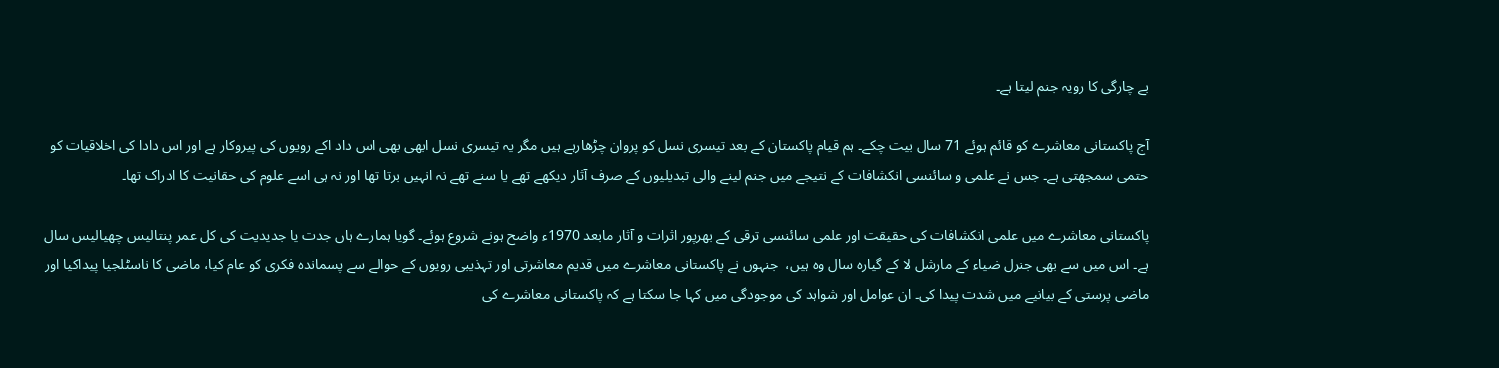بے چارگی کا رویہ جنم لیتا ہے۔

آج پاکستانی معاشرے کو قائم ہوئے 71 سال بیت چکے۔ ہم قیام پاکستان کے بعد تیسری نسل کو پروان چڑھارہے ہیں مگر یہ تیسری نسل ابھی بھی اس داد اکے رویوں کی پیروکار ہے اور اس دادا کی اخلاقیات کو حتمی سمجھتی ہے۔ جس نے علمی و سائنسی انکشافات کے نتیجے میں جنم لینے والی تبدیلیوں کے صرف آثار دیکھے تھے یا سنے تھے نہ انہیں برتا تھا اور نہ ہی اسے علوم کی حقانیت کا ادراک تھا۔

پاکستانی معاشرے میں علمی انکشافات کی حقیقت اور علمی سائنسی ترقی کے بھرپور اثرات و آثار مابعد 1970ء واضح ہونے شروع ہوئے۔ گویا ہمارے ہاں جدت یا جدیدیت کی کل عمر پنتالیس چھیالیس سال ہے۔ اس میں سے بھی جنرل ضیاء کے مارشل لا کے گیارہ سال وہ ہیں،  جنہوں نے پاکستانی معاشرے میں قدیم معاشرتی اور تہذیبی رویوں کے حوالے سے پسماندہ فکری کو عام کیا، ماضی کا ناسٹلجیا پیداکیا اور ماضی پرستی کے بیانیے میں شدت پیدا کی۔ ان عوامل اور شواہد کی موجودگی میں کہا جا سکتا ہے کہ پاکستانی معاشرے کی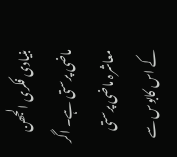بنیادی فکری الجھن ماضی پرستی ہے۔ اگر معاشرہ ماضی پرستی کے اس کابوس سے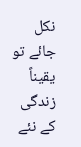نکل جائے تو یقیناً زندگی کے نئے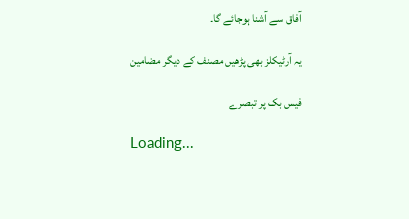آفاق سے آشنا ہوجائے گا۔

یہ آرٹیکلز بھی پڑھیں مصنف کے دیگر مضامین

فیس بک پر تبصرے

Loading...